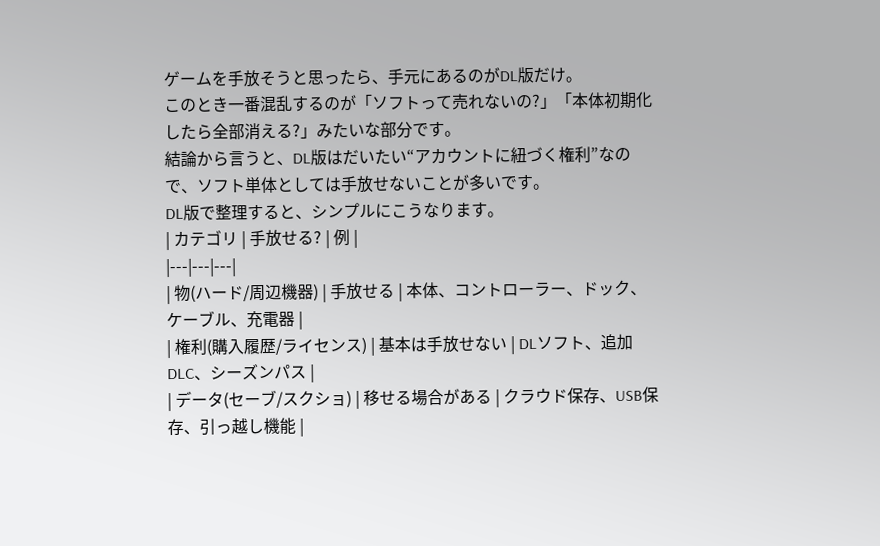ゲームを手放そうと思ったら、手元にあるのがDL版だけ。
このとき一番混乱するのが「ソフトって売れないの?」「本体初期化したら全部消える?」みたいな部分です。
結論から言うと、DL版はだいたい“アカウントに紐づく権利”なので、ソフト単体としては手放せないことが多いです。
DL版で整理すると、シンプルにこうなります。
| カテゴリ | 手放せる? | 例 |
|---|---|---|
| 物(ハード/周辺機器) | 手放せる | 本体、コントローラー、ドック、ケーブル、充電器 |
| 権利(購入履歴/ライセンス) | 基本は手放せない | DLソフト、追加DLC、シーズンパス |
| データ(セーブ/スクショ) | 移せる場合がある | クラウド保存、USB保存、引っ越し機能 |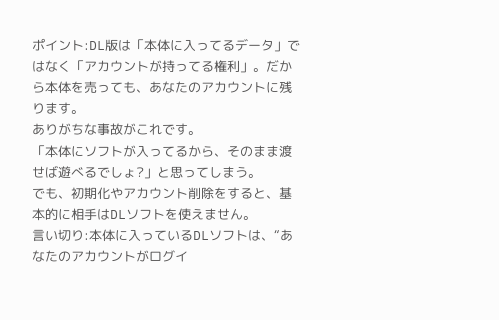ポイント:DL版は「本体に入ってるデータ」ではなく「アカウントが持ってる権利」。だから本体を売っても、あなたのアカウントに残ります。
ありがちな事故がこれです。
「本体にソフトが入ってるから、そのまま渡せば遊べるでしょ?」と思ってしまう。
でも、初期化やアカウント削除をすると、基本的に相手はDLソフトを使えません。
言い切り:本体に入っているDLソフトは、“あなたのアカウントがログイ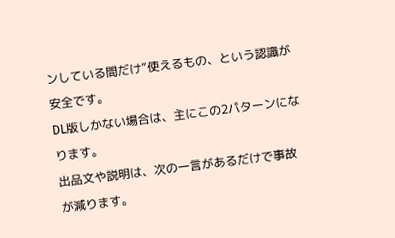ンしている間だけ”使えるもの、という認識が安全です。
DL版しかない場合は、主にこの2パターンになります。
出品文や説明は、次の一言があるだけで事故が減ります。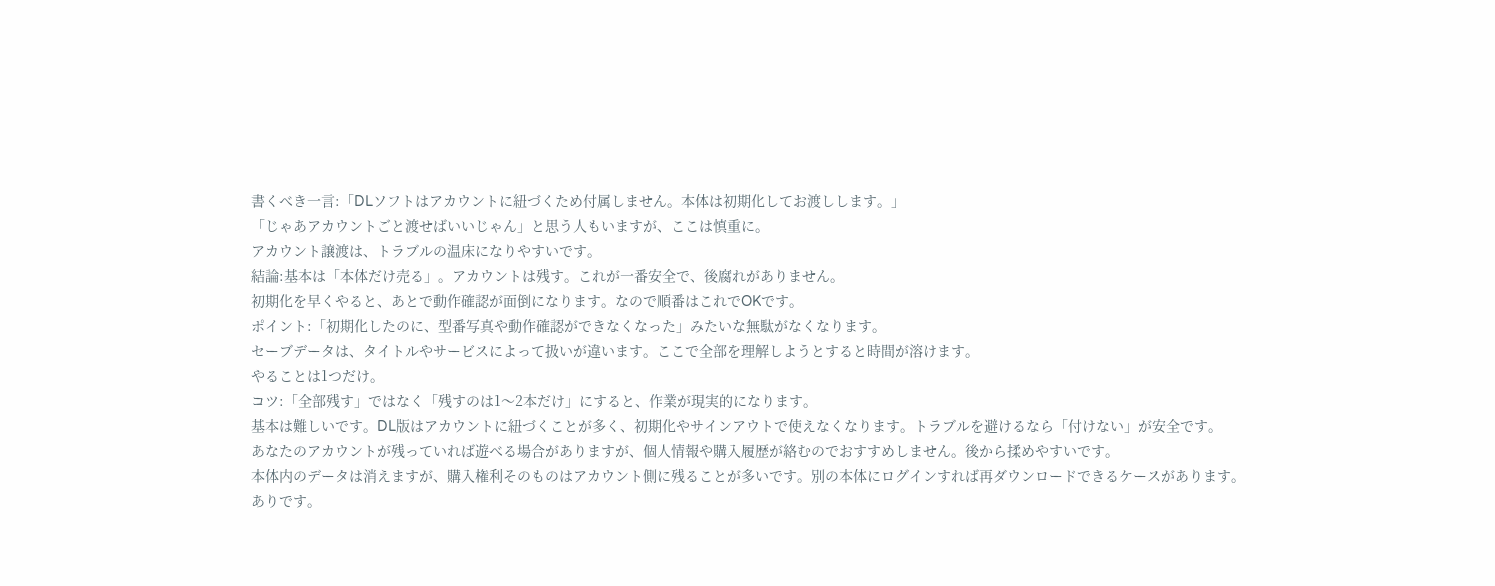書くべき一言:「DLソフトはアカウントに紐づくため付属しません。本体は初期化してお渡しします。」
「じゃあアカウントごと渡せばいいじゃん」と思う人もいますが、ここは慎重に。
アカウント譲渡は、トラブルの温床になりやすいです。
結論:基本は「本体だけ売る」。アカウントは残す。これが一番安全で、後腐れがありません。
初期化を早くやると、あとで動作確認が面倒になります。なので順番はこれでOKです。
ポイント:「初期化したのに、型番写真や動作確認ができなくなった」みたいな無駄がなくなります。
セーブデータは、タイトルやサービスによって扱いが違います。ここで全部を理解しようとすると時間が溶けます。
やることは1つだけ。
コツ:「全部残す」ではなく「残すのは1〜2本だけ」にすると、作業が現実的になります。
基本は難しいです。DL版はアカウントに紐づくことが多く、初期化やサインアウトで使えなくなります。トラブルを避けるなら「付けない」が安全です。
あなたのアカウントが残っていれば遊べる場合がありますが、個人情報や購入履歴が絡むのでおすすめしません。後から揉めやすいです。
本体内のデータは消えますが、購入権利そのものはアカウント側に残ることが多いです。別の本体にログインすれば再ダウンロードできるケースがあります。
ありです。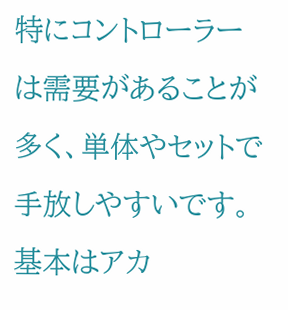特にコントローラーは需要があることが多く、単体やセットで手放しやすいです。
基本はアカ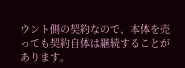ウント側の契約なので、本体を売っても契約自体は継続することがあります。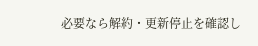必要なら解約・更新停止を確認し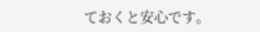ておくと安心です。